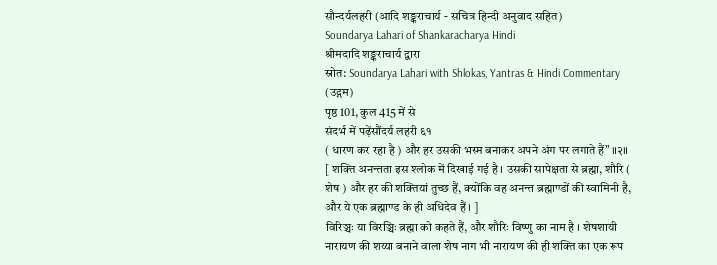सौन्दर्यलहरी (आदि शङ्कराचार्य - सचित्र हिन्दी अनुवाद सहित)
Soundarya Lahari of Shankaracharya Hindi
श्रीमदादि शङ्कराचार्य द्वारा
स्रोत: Soundarya Lahari with Shlokas, Yantras & Hindi Commentary (उद्गम)
पृष्ठ 101, कुल 415 में से
संदर्भ में पढ़ेंसौंदर्य लहरी ६१
( धारण कर रहा है ) और हर उसकी भस्म बनाकर अपने अंग पर लगाते हैं” ॥२॥
[ शक्ति अनन्तता इस श्लोक में दिखाई गई है । उसकी सापेक्षता से ब्रह्मा, शौरि ( शेष ) और हर की शक्तियां तुच्छ हैं, क्योंकि वह अनन्त ब्रह्माण्डों की स्वामिनी है, और ये एक ब्रह्माण्ड के ही अधिदेव हैं । ]
विरिञ्चः या विरञ्चिः ब्रह्मा को कहते हैं, और शौरिः विष्णु का नाम है । शेषशायी नारायण की शय्या बनाने वाला शेष नाग भी नारायण की ही शक्ति का एक रूप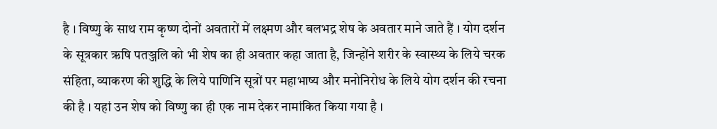है । विष्णु के साथ राम कृष्ण दोनों अवतारों में लक्ष्मण और बलभद्र शेष के अवतार माने जाते हैं । योग दर्शन के सूत्रकार ऋषि पतञ्जलि को भी शेष का ही अवतार कहा जाता है, जिन्होंने शरीर के स्वास्थ्य के लिये चरक संहिता, व्याकरण की शुद्धि के लिये पाणिनि सूत्रों पर महाभाष्य और मनोनिरोध के लिये योग दर्शन की रचना की है । यहां उन शेष को विष्णु का ही एक नाम देकर नामांकित किया गया है ।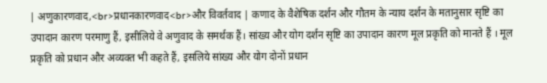| अणुकारणवाद,<br>प्रधानकारणवाद<br>और विवर्तवाद | कणाद के वैशेषिक दर्शन और गौतम के न्याय दर्शन के मतानुसार सृष्टि का उपादान कारण परमाणु हैं, इसीलिये वे अणुवाद के समर्थक हैं। सांख्य और योग दर्शन सृष्टि का उपादान कारण मूल प्रकृति को मानते हैं । मूल प्रकृति को प्रधान और अव्यक्त भी कहते हैं, इसलिये सांख्य और योग दोनों प्रधान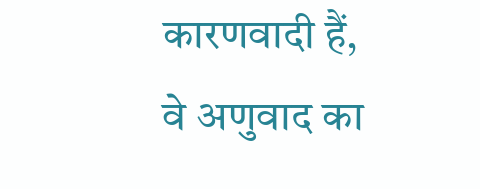कारणवादी हैं, वे अणुवाद का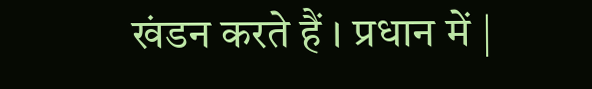खंडन करते हैं । प्रधान में |